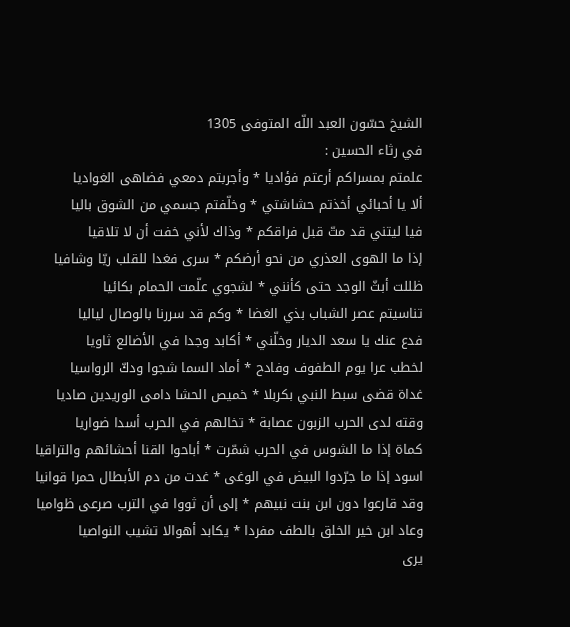الشيخ حسّون العبد اللّه المتوفى 1305
في رثاء الحسين :
علمتم بمسراكم أرعتم فؤاديا * وأجربتم دمعي فضاهى الغواديا
ألا يا أحبائي أخذتم حشاشتي * وخلّفتم جسمي من الشوق باليا
فيا ليتني قد متّ قبل فراقكم * وذاك لأني خفت أن لا تلاقيا
إذا ما الهوى العذري من نحو أرضكم * سرى فغدا للقلب ريّا وشافيا
ظللت أبثّ الوجد حتى كأنني * لشجوي علّمت الحمام بكائيا
تناسيتم عصر الشباب بذي الغضا * وكم قد سررنا بالوصال لياليا
فدع عنك يا سعد الديار وخلّني * أكابد وجدا في الأضالع ثاويا
لخطب عرا يوم الطفوف وفادح * أماد السما شجوا ودكّ الرواسيا
غداة قضى سبط النبي بكربلا * خميص الحشا دامى الوريدين صاديا
وقته لدى الحرب الزبون عصابة * تخالهم في الحرب أسدا ضواريا
كماة إذا ما الشوس في الحرب شمّرت * أباحوا القنا أحشائهم والتراقيا
اسود إذا ما جرّدوا البيض في الوغى * غدت من دم الأبطال حمرا قوانيا
وقد قارعوا دون ابن بنت نبيهم * إلى أن ثووا في الترب صرعى ظواميا
وعاد ابن خير الخلق بالطف مفردا * يكابد أهوالا تشيب النواصيا
يرى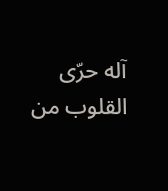آله حرّى القلوب من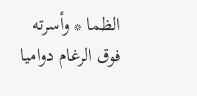الظما * وأسرته فوق الرغام دواميا